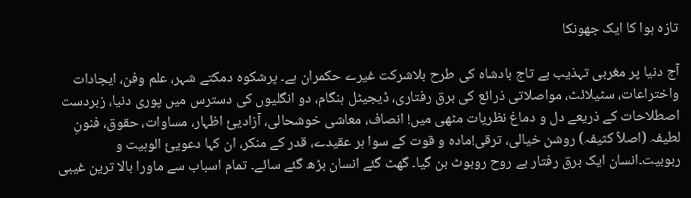تازہ ہوا کا ایک جھونکا

آج دنیا پر مغربی تہذیب بے تاج بادشاہ کی طرح بلاشرکت غیرے حکمران ہے۔ پرشکوہ دمکتے شہر، علم وفن، ایجادات واختراعات، سٹیلائٹ، مواصلاتی ذرائع کی برق رفتاری، ڈیجیٹل ہنگام، دو انگلیوں کی دسترس میں پوری دنیا، زبردست اصطلاحات کے ذریعے دل و دماغ نظریات مٹھی میں! انصاف، معاشی خوشحالی، آزادیئ اظہار، مساوات، حقوق، فنونِ لطیفہ (اصلاً کثیفہ) روشن خیالی، ترقی!مادہ و قوت کے سوا ہر عقیدے، قدر کے منکر، ان کہا دعویئ الوہیت و ربوبیت۔انسان ایک برق رفتار بے روح روبوٹ بن گیا۔ گھٹ گئے انسان بڑھ گئے سائے۔ تمام اسباب سے ماورا بالا ترین غیبی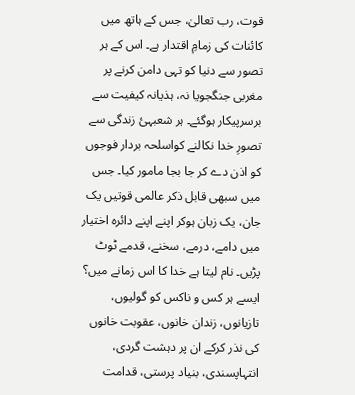قوت، رب تعالیٰ، جس کے ہاتھ میں کائنات کی زمامِ اقتدار ہے۔ اس کے ہر تصور سے دنیا کو تہی دامن کرنے پر مغربی جنگجویا نہ، ہذیانہ کیفیت سے برسرپیکار ہوگئے۔ ہر شعبہئ زندگی سے تصورِ خدا نکالنے کواسلحہ بردار فوجوں کو اذن دے کر جا بجا مامور کیا۔ جس میں سبھی قابل ذکر عالمی قوتیں یک جان، یک زبان ہوکر اپنے اپنے دائرہ اختیار میں دامے، درمے، سخنے، قدمے ٹوٹ پڑیں۔ نام لیتا ہے خدا کا اس زمانے میں؟ ایسے ہر کس و ناکس کو گولیوں، تازیانوں، زندان خانوں، عقوبت خانوں کی نذر کرکے ان پر دہشت گردی، انتہاپسندی، بنیاد پرستی، قدامت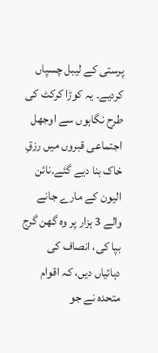پرستی کے لیبل چسپاں کردیے۔ یہ کوڑا کرکٹ کی طرح نگاہوں سے اوجھل اجتماعی قبروں میں رزقِ خاک بنا دیے گئے۔نائن الیون کے مارے جانے والے 3 ہزار پر وہ گھن گرج بپا کی، انصاف کی دہائیاں دیں، کہ اقوام متحدہ نے جو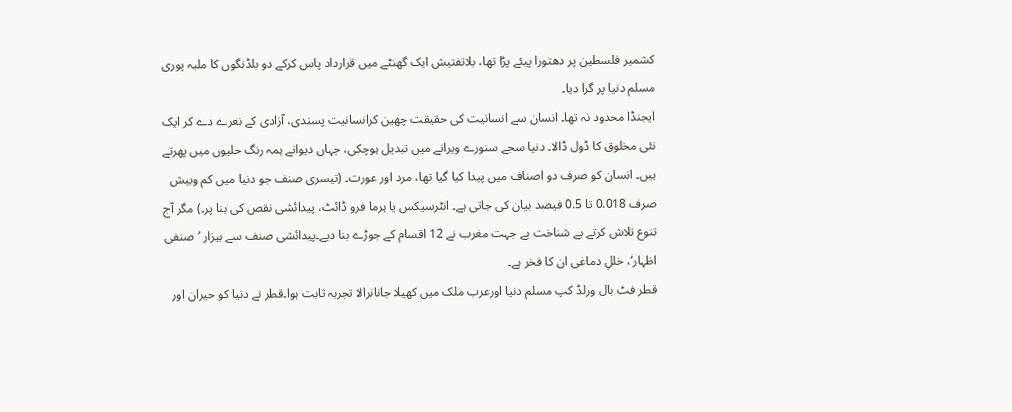کشمیر فلسطین پر دھتورا پیئے پڑا تھا، بلاتفتیش ایک گھنٹے میں قرارداد پاس کرکے دو بلڈنگوں کا ملبہ پوری مسلم دنیا پر گرا دیا۔
ایجنڈا محدود نہ تھا۔ انسان سے انسانیت کی حقیقت چھین کرانسانیت پسندی، آزادی کے نعرے دے کر ایک نئی مخلوق کا ڈول ڈالا۔ دنیا سجے سنورے ویرانے میں تبدیل ہوچکی، جہاں دیوانے ہمہ رنگ حلیوں میں پھرتے ہیں۔ انسان کو صرف دو اصناف میں پیدا کیا گیا تھا، مرد اور عورت۔ (تیسری صنف جو دنیا میں کم وبیش صرف 0.018 تا 0.5 فیصد بیان کی جاتی ہے۔ انٹرسیکس یا ہرما فرو ڈائٹ، پیدائشی نقص کی بنا پر۔) مگر آج تنوع تلاش کرتے بے شناخت بے جہت مغرب نے 12 اقسام کے جوڑے بنا دیے۔پیدائشی صنف سے بیزار ’صنفی اظہار‘، خللِ دماغی ان کا فخر ہے۔
قطر فٹ بال ورلڈ کپ مسلم دنیا اورعرب ملک میں کھیلا جانانرالا تجربہ ثابت ہوا۔قطر نے دنیا کو حیران اور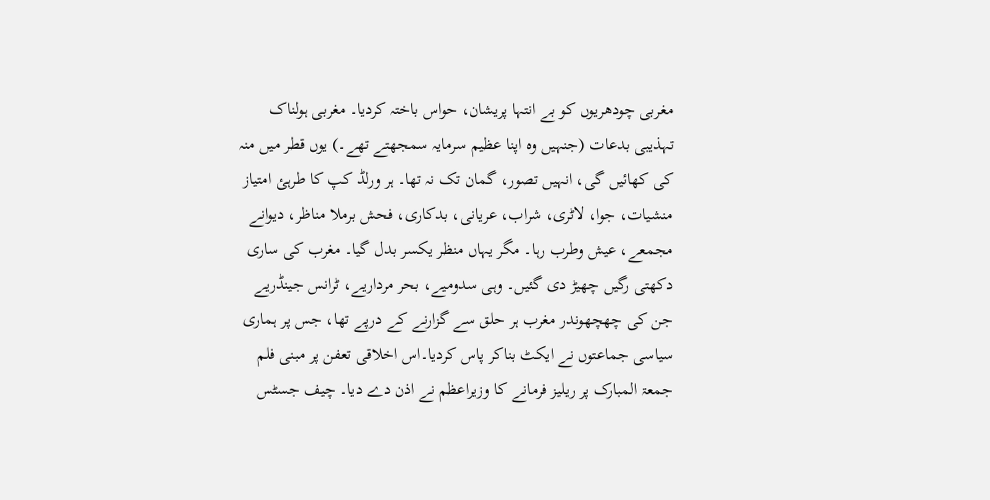مغربی چودھریوں کو بے انتہا پریشان، حواس باختہ کردیا۔ مغربی ہولناک تہذیبی بدعات (جنہیں وہ اپنا عظیم سرمایہ سمجھتے تھے۔) یوں قطر میں منہ کی کھائیں گی، انہیں تصور، گمان تک نہ تھا۔ ہر ورلڈ کپ کا طرہئ امتیاز منشیات، جوا، لاٹری، شراب، عریانی، بدکاری، فحش برملا مناظر، دیوانے مجمعے، عیش وطرب رہا۔ مگر یہاں منظر یکسر بدل گیا۔ مغرب کی ساری دکھتی رگیں چھیڑ دی گئیں۔ وہی سدومیے، بحر مرداریے، ٹرانس جینڈریے جن کی چھچھوندر مغرب ہر حلق سے گزارنے کے درپے تھا، جس پر ہماری سیاسی جماعتوں نے ایکٹ بناکر پاس کردیا۔اس اخلاقی تعفن پر مبنی فلم جمعۃ المبارک پر ریلیز فرمانے کا وزیراعظم نے اذن دے دیا۔ چیف جسٹس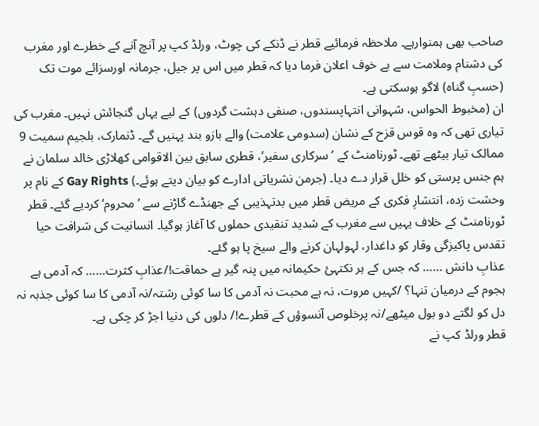صاحب بھی ہمنوارہے۔ ملاحظہ فرمائیے قطر نے ڈنکے کی چوٹ، ورلڈ کپ پر آنچ آنے کے خطرے اور مغرب کی دشنام وملامت سے بے خوف اعلان فرما دیا کہ قطر میں اس پر جیل، جرمانہ اورسزائے موت تک (حسبِ گناہ) لاگو ہوسکتی ہے۔
ان (مخبوط الحواس، شہوانی انتہاپسندوں، صنفی دہشت گردوں) کے لیے یہاں گنجائش نہیں۔ مغرب کی تیاری تھی کہ وہ قوس قزح کے نشان (سدومی علامت) والے بازو بند پہنیں گے۔ ڈنمارک، بلجیم سمیت 9 ممالک تیار بیٹھے تھے۔ ٹورنامنٹ کے ’سرکاری سفیر‘، قطری سابق بین الاقوامی کھلاڑی خالد سلمان نے ہم جنس پرستی کو خلل قرار دے دیا۔ (جرمن نشریاتی ادارے کو بیان دیتے ہوئے۔) Gay Rights کے نام پر وحشت زدہ، انتشارِ فکری کے مریض قطر میں بدتہذیبی کے جھنڈے گاڑنے سے ’محروم‘ کردیے گئے۔ قطر ٹورنامنٹ کے خلاف یہیں سے مغرب کے شدید تنقیدی حملوں کا آغاز ہوگیا۔ انسانیت کی شرافت حیا تقدس پاکیزگی وقار کو داغدار، لہولہان کرنے والے سیخ پا ہو گئے۔
عذابِ دانش …… کہ جس کے ہر نکتہئ حکیمانہ میں پنہ گیر ہے حماقت!/عذابِ کثرت…… کہ آدمی ہے ہجوم کے درمیان تنہا؟ /کہیں مروت، نہ ہے محبت نہ آدمی کا سا کوئی رشتہ/نہ آدمی کا سا کوئی جذبہ نہ دل کو لگتے دو بول میٹھے/نہ پرخلوص آنسوؤں کے قطرے!/ دلوں کی دنیا اجڑ کر چکی ہے۔
قطر ورلڈ کپ نے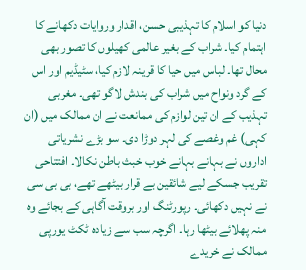دنیا کو اسلام کا تہذیبی حسن، اقدار وروایات دکھانے کا اہتمام کیا۔ شراب کے بغیر عالمی کھیلوں کا تصور بھی محال تھا۔ لباس میں حیا کا قرینہ لازم کیا، سٹیڈیم اور اس کے گرد ونواح میں شراب کی بندش لاگو تھی۔ مغربی تہذیب کے ان تین لوازم کی ممانعت نے ان ممالک میں (ان کہی) غم وغصے کی لہر دوڑا دی۔ سو بڑے نشریاتی اداروں نے بہانے بہانے خوب خبث باطن نکالا۔ افتتاحی تقریب جسکے لیے شائقین بے قرار بیٹھے تھے، بی بی سی نے نہیں دکھائی۔ رپورٹنگ اور بروقت آگاہی کے بجائے وہ منہ پھلائے بیٹھا رہا۔ اگرچہ سب سے زیادہ ٹکٹ یورپی ممالک نے خریدے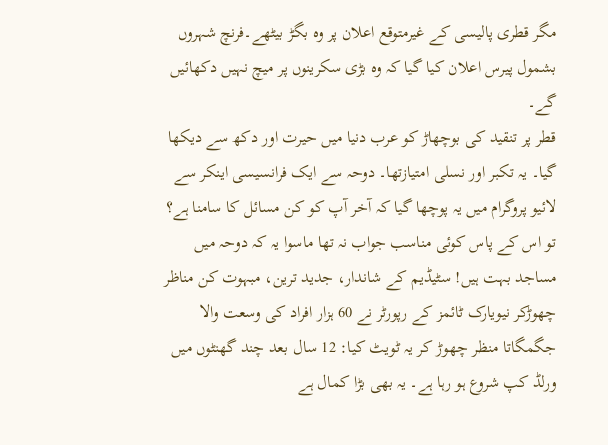مگر قطری پالیسی کے غیرمتوقع اعلان پر وہ بگڑ بیٹھے۔فرنچ شہروں بشمول پیرس اعلان کیا گیا کہ وہ بڑی سکرینوں پر میچ نہیں دکھائیں گے۔
قطر پر تنقید کی بوچھاڑ کو عرب دنیا میں حیرت اور دکھ سے دیکھا گیا۔ یہ تکبر اور نسلی امتیازتھا۔ دوحہ سے ایک فرانسیسی اینکر سے لائیو پروگرام میں یہ پوچھا گیا کہ آخر آپ کو کن مسائل کا سامنا ہے؟ تو اس کے پاس کوئی مناسب جواب نہ تھا ماسوا یہ کہ دوحہ میں مساجد بہت ہیں! سٹیڈیم کے شاندار، جدید ترین، مبہوت کن مناظر چھوڑکر نیویارک ٹائمز کے رپورٹر نے 60 ہزار افراد کی وسعت والا جگمگاتا منظر چھوڑ کر یہ ٹویٹ کیا: 12 سال بعد چند گھنٹوں میں ورلڈ کپ شروع ہو رہا ہے۔ یہ بھی بڑا کمال ہے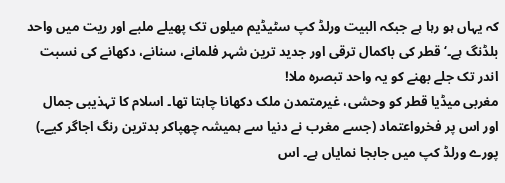کہ یہاں ہو رہا ہے جبکہ البیت ورلڈ کپ سٹیڈیم میلوں تک پھیلے ملبے اور ریت میں واحد بلڈنگ ہے۔‘ قطر کی باکمال ترقی اور جدید ترین شہر فلمانے، سنانے، دکھانے کی نسبت اندر تک جلے بھنے کو یہ واحد تبصرہ ملا!
مغربی میڈیا قطر کو وحشی، غیرمتمدن ملک دکھانا چاہتا تھا۔ اسلام کا تہذیبی جمال اور اس پر فخرواعتماد (جسے مغرب نے دنیا سے ہمیشہ چھپاکر بدترین رنگ اجاگر کیے۔) پورے ورلڈ کپ میں جابجا نمایاں ہے۔ اس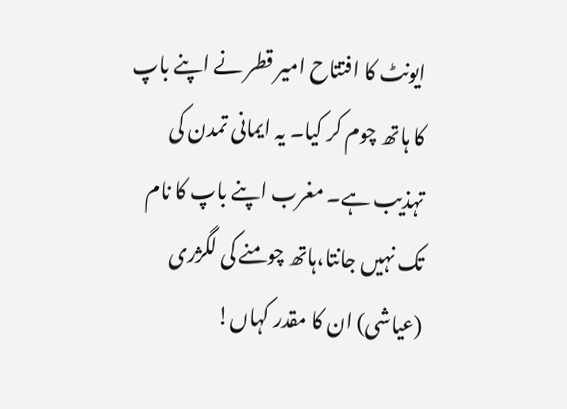ایونٹ کا افتتاح امیر قطر نے اپنے باپ کا ہاتھ چوم کر کیا۔ یہ ایمانی تمدن کی تہذیب ہے۔ مغرب اپنے باپ کا نام تک نہیں جانتا،ہاتھ چومنے کی لگژری (عیاشی) ان کا مقدر کہاں!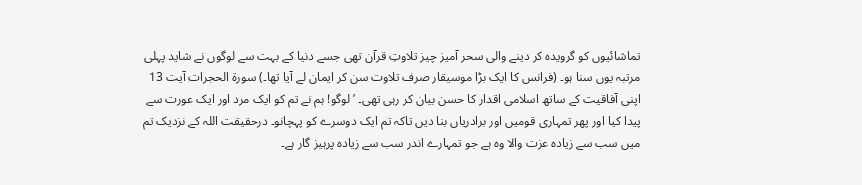تماشائیوں کو گرویدہ کر دینے والی سحر آمیز چیز تلاوتِ قرآن تھی جسے دنیا کے بہت سے لوگوں نے شاید پہلی مرتبہ یوں سنا ہو۔ (فرانس کا ایک بڑا موسیقار صرف تلاوت سن کر ایمان لے آیا تھا۔) سورۃ الحجرات آیت 13 اپنی آفاقیت کے ساتھ اسلامی اقدار کا حسن بیان کر رہی تھی۔ ’لوگو! ہم نے تم کو ایک مرد اور ایک عورت سے پیدا کیا اور پھر تمہاری قومیں اور برادریاں بنا دیں تاکہ تم ایک دوسرے کو پہچانو۔ درحقیقت اللہ کے نزدیک تم میں سب سے زیادہ عزت والا وہ ہے جو تمہارے اندر سب سے زیادہ پرہیز گار ہے۔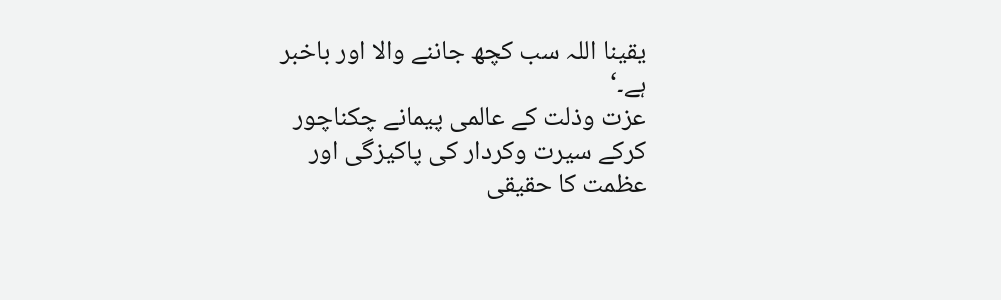یقینا اللہ سب کچھ جاننے والا اور باخبر ہے۔‘
عزت وذلت کے عالمی پیمانے چکناچور کرکے سیرت وکردار کی پاکیزگی اور عظمت کا حقیقی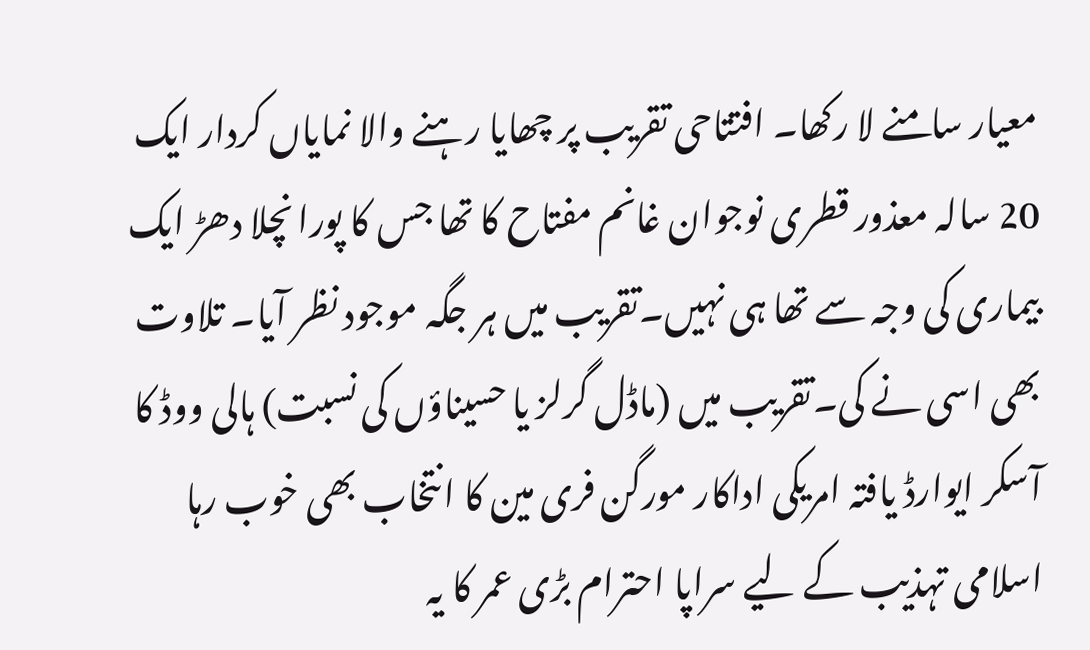معیار سامنے لا رکھا۔ افتتاحی تقریب پر چھایا رہنے والا نمایاں کردار ایک 20 سالہ معذور قطری نوجوان غانم مفتاح کا تھا جس کا پورا نچلا دھڑ ایک بیماری کی وجہ سے تھا ہی نہیں۔تقریب میں ہر جگہ موجود نظر آیا۔ تلاوت بھی اسی نے کی۔تقریب میں (ماڈل گرلز یا حسیناؤں کی نسبت) ہالی ووڈ کا آسکر ایوارڈ یافتہ امریکی اداکار مورگن فری مین کا انتخاب بھی خوب رہا اسلامی تہذیب کے لیے سراپا احترام بڑی عمر کا یہ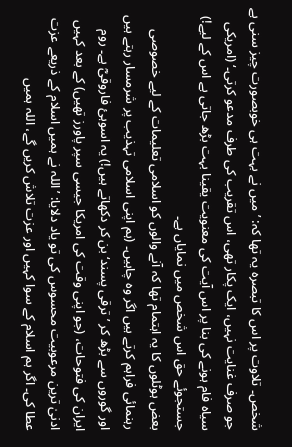شخص۔ تلاوت پر اس کا تبصرہ یہ تھا کہ: ’میں نے بہت ہی خوبصورت چیز سنی ہے جو صرف غنایت نہیں، ایک پکار تھی، اس تقریب کی طرف مدعو کرتی۔‘ (امریکی سیاہ فام ہونے کی بنا پر اس آیت کی معنویت یقینا بہت بڑھ جاتی ہے اس کے لیے!) جستجوئے حق اس شخص میں نمایاں ہے۔
بعض ہوٹلوں کا یہ اہتمام تھا کہ آنے والوں کو اسلامی تعلیمات کے لیے خصوصی رہنمائی فراہم کرتے ہیں اگر وہ چاہیں۔ (ہم اپنی اسلامی تہذیب پر شرمسار رہتے ہیں اور گوروں سے بڑھ کر ’ترقی پسند‘ بن کر دکھاتے ہیں!) یہ اسوہئ فاروقیؓ ہے۔ روم ایران کی فتوحات، (جو اپنی وقت کی امریکا جیسی سپر پاورز تھیں) کے بعد کہیں ادنیٰ ترین مرعوبیت محسوس کی تو یاد دلایا: ’اللہ نے ہمیں اسلام کے ذریعے عزت عطا کی۔ اگر ہم اسلام کے سوا کہیں اور عزت تلاش کریں گے، اللہ ہمیں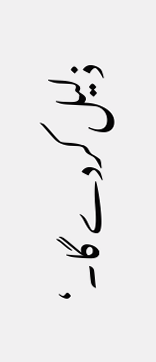ذلیل کردے گا۔‘